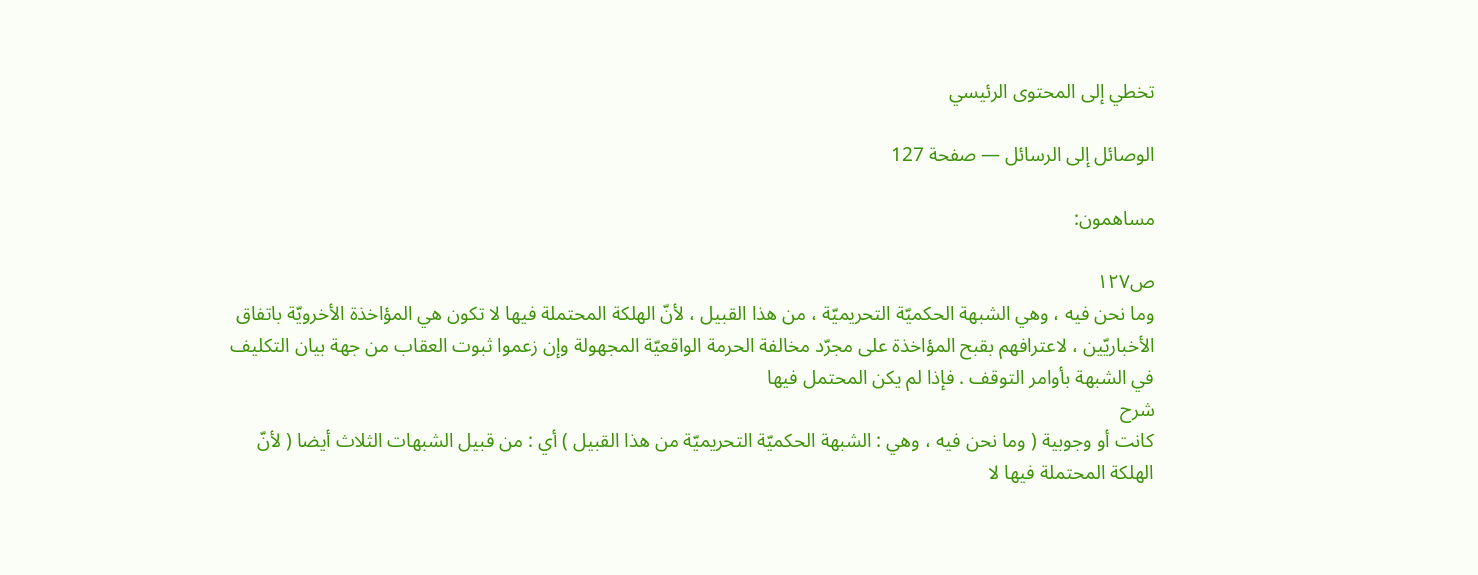تخطي إلى المحتوى الرئيسي

الوصائل إلى الرسائل — صفحة 127

مساهمون:

ص١٢٧
وما نحن فيه ، وهي الشبهة الحكميّة التحريميّة ، من هذا القبيل ، لأنّ الهلكة المحتملة فيها لا تكون هي المؤاخذة الأخرويّة باتفاق الأخباريّين ، لاعترافهم بقبح المؤاخذة على مجرّد مخالفة الحرمة الواقعيّة المجهولة وإن زعموا ثبوت العقاب من جهة بيان التكليف في الشبهة بأوامر التوقف . فإذا لم يكن المحتمل فيها
شرح
كانت أو وجوبية ( وما نحن فيه ، وهي : الشبهة الحكميّة التحريميّة من هذا القبيل ) أي : من قبيل الشبهات الثلاث أيضا ( لأنّ الهلكة المحتملة فيها لا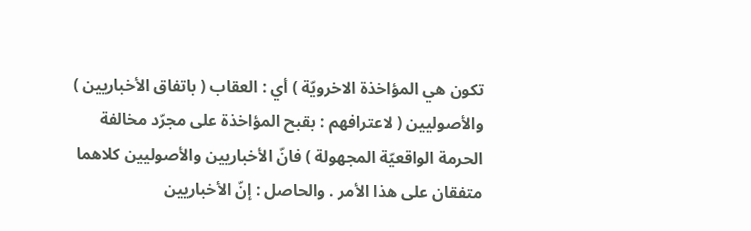تكون هي المؤاخذة الاخرويّة ) أي : العقاب ( باتفاق الأخباريين ) والأصوليين ( لاعترافهم : بقبح المؤاخذة على مجرّد مخالفة الحرمة الواقعيّة المجهولة ) فانّ الأخباريين والأصوليين كلاهما متفقان على هذا الأمر . والحاصل : إنّ الأخباريين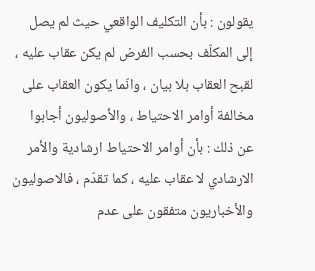يقولون : بأن التكليف الواقعي حيث لم يصل إلى المكلّف بحسب الفرض لم يكن عقاب عليه ، لقبح العقاب بلا بيان ، وانّما يكون العقاب على مخالفة أوامر الاحتياط ، والأصوليون أجابوا عن ذلك : بأن أوامر الاحتياط ارشادية والأمر الارشادي لا عقاب عليه ، كما تقدّم ، فالاصوليون والأخباريون متفقون على عدم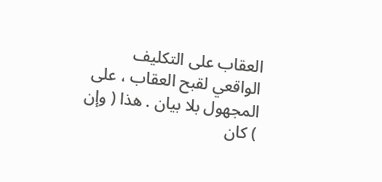العقاب على التكليف الواقعي لقبح العقاب ، على المجهول بلا بيان . هذا ( وإن ) كان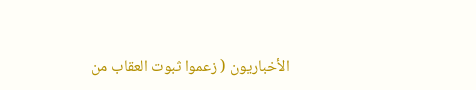الأخباريون ( زعموا ثبوت العقاب من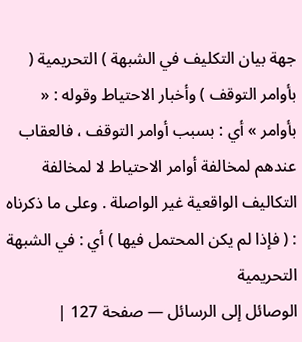جهة بيان التكليف في الشبهة ) التحريمية ( بأوامر التوقف ) وأخبار الاحتياط وقوله : « بأوامر » أي : بسبب أوامر التوقف ، فالعقاب عندهم لمخالفة أوامر الاحتياط لا لمخالفة التكاليف الواقعية غير الواصلة . وعلى ما ذكرناه : ( فإذا لم يكن المحتمل فيها ) أي : في الشبهة التحريمية
الوصائل إلى الرسائل — صفحة 127 |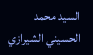السيد محمد الحسيني الشيرازي